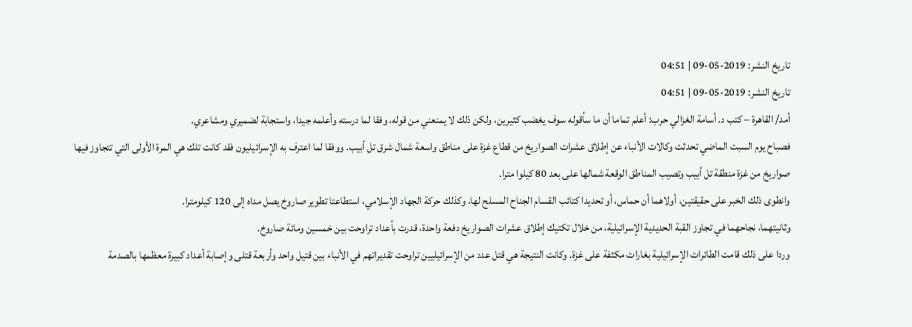تاريخ النشر: 2019-05-09 | 04:51
تاريخ النشر: 2019-05-09 | 04:51
أمد/ القاهرة – كتب د. أسامة الغزالي حرب: أعلم تماما أن ما سأقوله سوف يغضب كثيرين، ولكن ذلك لا يمنعني من قوله، وفقا لما درسته وأعلمه جيدا، واستجابة لضميري ومشاعري.
فصباح يوم السبت الماضي تحدثت وكالات الأنباء عن إطلاق عشرات الصواريخ من قطاع غزة على مناطق واسعة شمال شرق تل أبيب. ووفقا لما اعترف به الإسرائيليون فقد كانت تلك هي المرة الأولى التي تتجاوز فيها صواريخ من غزة منطقة تل أبيب وتصيب المناطق الوقعة شمالها على بعد 80 كيلوا مترا.
وانطوى ذلك الخبر على حقيقتين، أولاهما أن حماس، أو تحديدا كتائب القسام الجناح المسلح لها، وكذلك حركة الجهاد الإسلامي، استطاعتا تطوير صاروخ يصل مداه إلى 120 كيلومترا.
وثانيتهما، نجاحهما في تجاوز القبة الحديدية الإسرائيلية، من خلال تكتيك إطلاق عشرات الصواريخ دفعة واحدة، قدرت بأعداد تراوحت بين خمسين ومائة صاروخ.
وردا على ذلك قامت الطائرات الإسرائيلية بغارات مكثفة على غزة. وكانت النتيجة هي قتل عدد من الإسرائيليين تراوحت تقديراتهم في الأنباء بين قتيل واحد وأربعة قتلى وإصابة أعداد كبيرة معظمها بالصدمة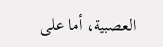العصبية، أما على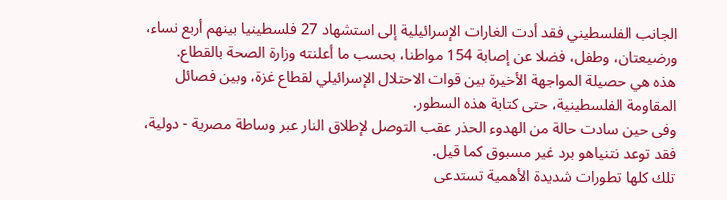الجانب الفلسطيني فقد أدت الغارات الإسرائيلية إلى استشهاد 27 فلسطينيا بينهم أربع نساء، ورضيعتان، وطفل، فضلا عن إصابة 154 مواطنا، بحسب ما أعلنته وزارة الصحة بالقطاع.
هذه هي حصيلة المواجهة الأخيرة بين قوات الاحتلال الإسرائيلي لقطاع غزة، وبين فصائل المقاومة الفلسطينية، حتى كتابة هذه السطور.
وفى حين سادت حالة من الهدوء الحذر عقب التوصل لإطلاق النار عبر وساطة مصرية - دولية، فقد توعد نتنياهو برد غير مسبوق كما قيل.
تلك كلها تطورات شديدة الأهمية تستدعى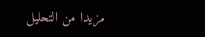مزيدا من التحليل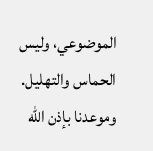الموضوعي، وليس الحماس والتهليل. وموعدنا بإذن الله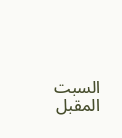السبت المقبل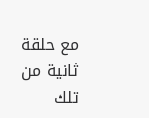مع حلقة ثانية من تلك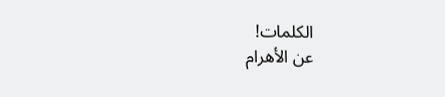الكلمات!
عن الأهرام